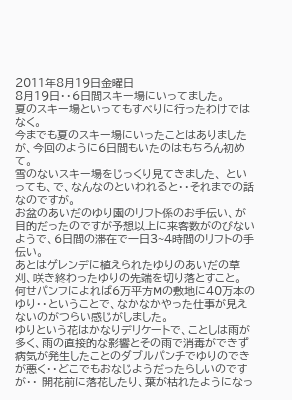2011年8月19日金曜日
8月19日・・6日間スキー場にいってました。
夏のスキー場といってもすべりに行ったわけではなく。
今までも夏のスキー場にいったことはありましたが、今回のように6日間もいたのはもちろん初めて。
雪のないスキー場をじっくり見てきました、 といっても、で、なんなのといわれると・・それまでの話なのですが。
お盆のあいだのゆり園のリフト係のお手伝い、が目的だったのですが予想以上に来客数がのびないようで、6日間の滞在で一日3~4時間のリフトの手伝い。
あとはゲレンデに植えられたゆりのあいだの草刈、咲き終わったゆりの先端を切り落とすこと。 何せパンフによれば6万平方Mの敷地に40万本のゆり・・ということで、なかなかやった仕事が見えないのがつらい感じがしました。
ゆりという花はかなりデリケートで、ことしは雨が多く、雨の直接的な影響とその雨で消毒ができず病気が発生したことのダブルパンチでゆりのできが悪く・・どこでもおなじようだったらしいのですが・・ 開花前に落花したり、葉が枯れたようになっ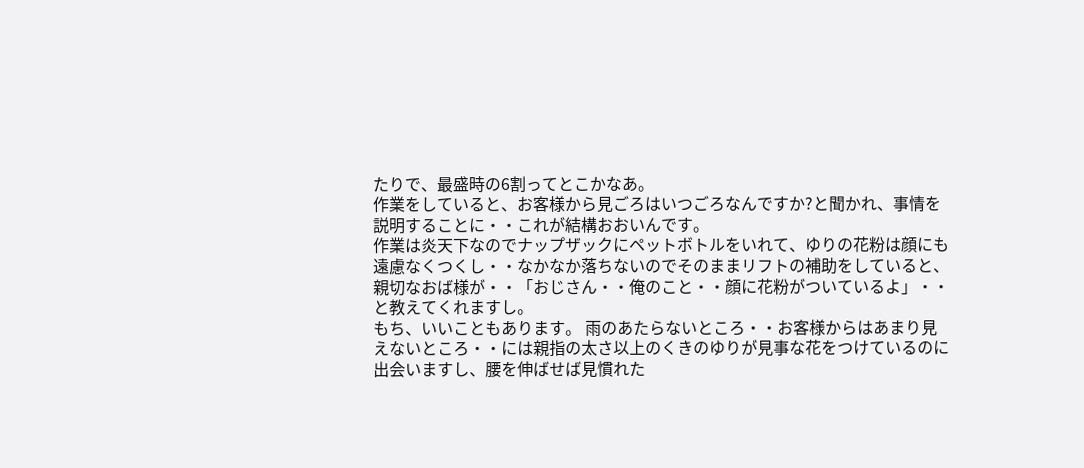たりで、最盛時の6割ってとこかなあ。
作業をしていると、お客様から見ごろはいつごろなんですか?と聞かれ、事情を説明することに・・これが結構おおいんです。
作業は炎天下なのでナップザックにペットボトルをいれて、ゆりの花粉は顔にも遠慮なくつくし・・なかなか落ちないのでそのままリフトの補助をしていると、親切なおば様が・・「おじさん・・俺のこと・・顔に花粉がついているよ」・・と教えてくれますし。
もち、いいこともあります。 雨のあたらないところ・・お客様からはあまり見えないところ・・には親指の太さ以上のくきのゆりが見事な花をつけているのに出会いますし、腰を伸ばせば見慣れた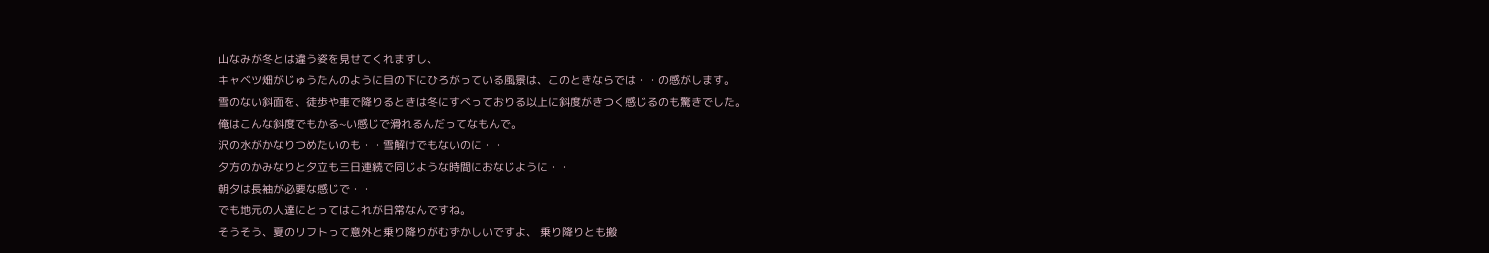山なみが冬とは違う姿を見せてくれますし、
キャベツ畑がじゅうたんのように目の下にひろがっている風景は、このときならでは・・の感がします。
雪のない斜面を、徒歩や車で降りるときは冬にすべっておりる以上に斜度がきつく感じるのも驚きでした。
俺はこんな斜度でもかる~い感じで滑れるんだってなもんで。
沢の水がかなりつめたいのも・・雪解けでもないのに・・
夕方のかみなりと夕立も三日連続で同じような時間におなじように・・
朝夕は長袖が必要な感じで・・
でも地元の人達にとってはこれが日常なんですね。
そうそう、夏のリフトって意外と乗り降りがむずかしいですよ、 乗り降りとも搬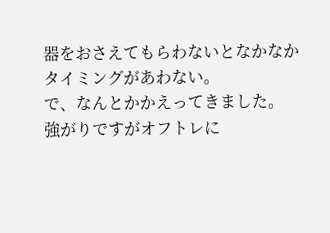器をおさえてもらわないとなかなかタイミングがあわない。
で、なんとかかえってきました。
強がりですがオフトレに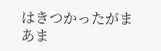はきつかったがまあま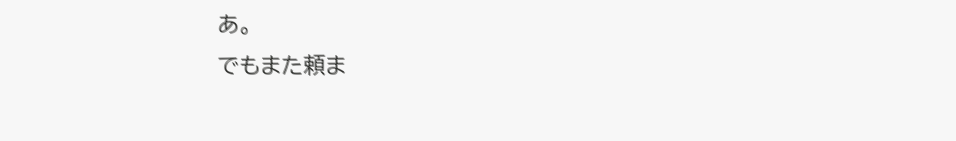あ。
でもまた頼ま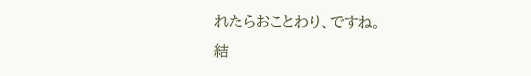れたらおことわり、ですね。
結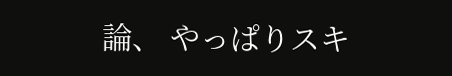論、 やっぱりスキ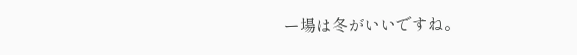ー場は冬がいいですね。